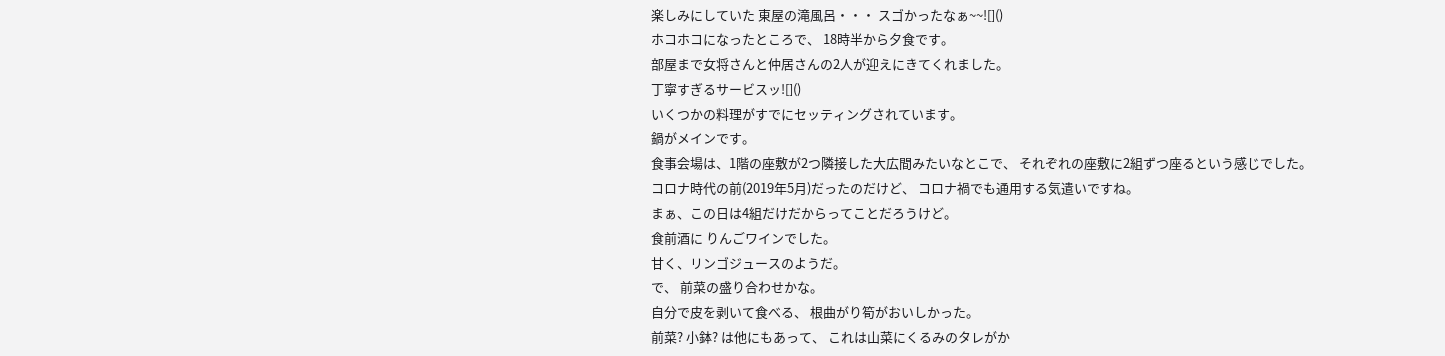楽しみにしていた 東屋の滝風呂・・・ スゴかったなぁ~~![]()
ホコホコになったところで、 18時半から夕食です。
部屋まで女将さんと仲居さんの2人が迎えにきてくれました。
丁寧すぎるサービスッ![]()
いくつかの料理がすでにセッティングされています。
鍋がメインです。
食事会場は、1階の座敷が2つ隣接した大広間みたいなとこで、 それぞれの座敷に2組ずつ座るという感じでした。
コロナ時代の前(2019年5月)だったのだけど、 コロナ禍でも通用する気遣いですね。
まぁ、この日は4組だけだからってことだろうけど。
食前酒に りんごワインでした。
甘く、リンゴジュースのようだ。
で、 前菜の盛り合わせかな。
自分で皮を剥いて食べる、 根曲がり筍がおいしかった。
前菜? 小鉢? は他にもあって、 これは山菜にくるみのタレがか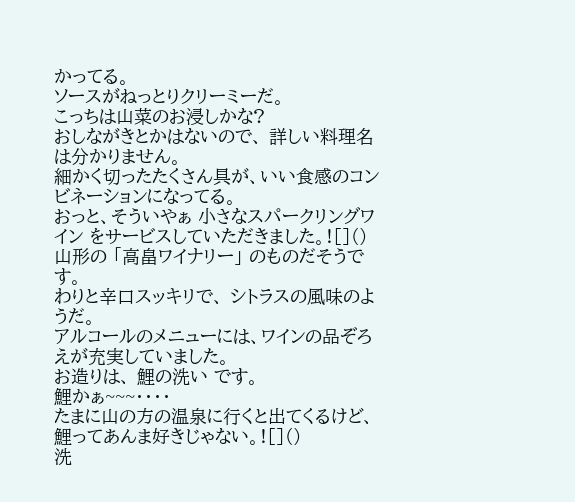かってる。
ソースがねっとりクリーミーだ。
こっちは山菜のお浸しかな?
おしながきとかはないので、 詳しい料理名は分かりません。
細かく切ったたくさん具が、いい食感のコンビネーションになってる。
おっと、そういやぁ 小さなスパークリングワイン をサービスしていただきました。![]()
山形の 「高畠ワイナリー」 のものだそうです。
わりと辛口スッキリで、 シトラスの風味のようだ。
アルコールのメニューには、ワインの品ぞろえが充実していました。
お造りは、 鯉の洗い です。
鯉かぁ~~~・・・・
たまに山の方の温泉に行くと出てくるけど、 鯉ってあんま好きじゃない。![]()
洗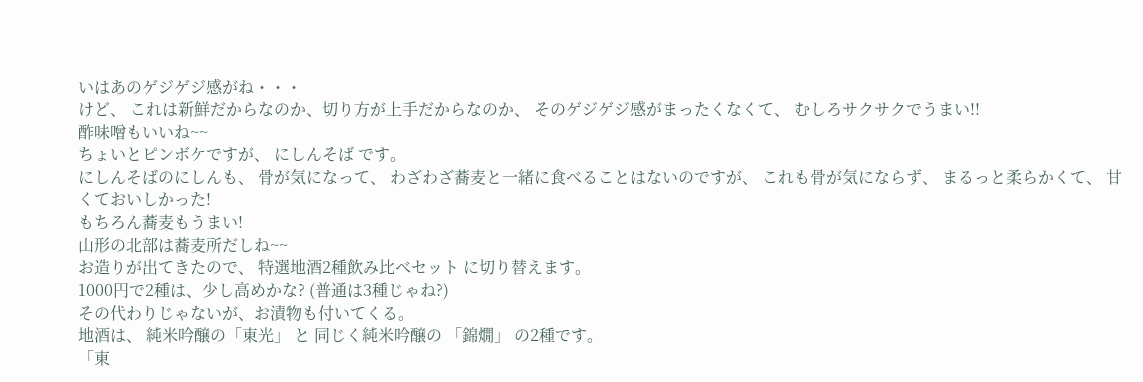いはあのゲジゲジ感がね・・・
けど、 これは新鮮だからなのか、切り方が上手だからなのか、 そのゲジゲジ感がまったくなくて、 むしろサクサクでうまい!!
酢味噌もいいね~~
ちょいとピンボケですが、 にしんそば です。
にしんそばのにしんも、 骨が気になって、 わざわざ蕎麦と一緒に食べることはないのですが、 これも骨が気にならず、 まるっと柔らかくて、 甘くておいしかった!
もちろん蕎麦もうまい!
山形の北部は蕎麦所だしね~~
お造りが出てきたので、 特選地酒2種飲み比べセット に切り替えます。
1000円で2種は、少し高めかな? (普通は3種じゃね?)
その代わりじゃないが、お漬物も付いてくる。
地酒は、 純米吟醸の「東光」 と 同じく純米吟醸の 「錦燗」 の2種です。
「東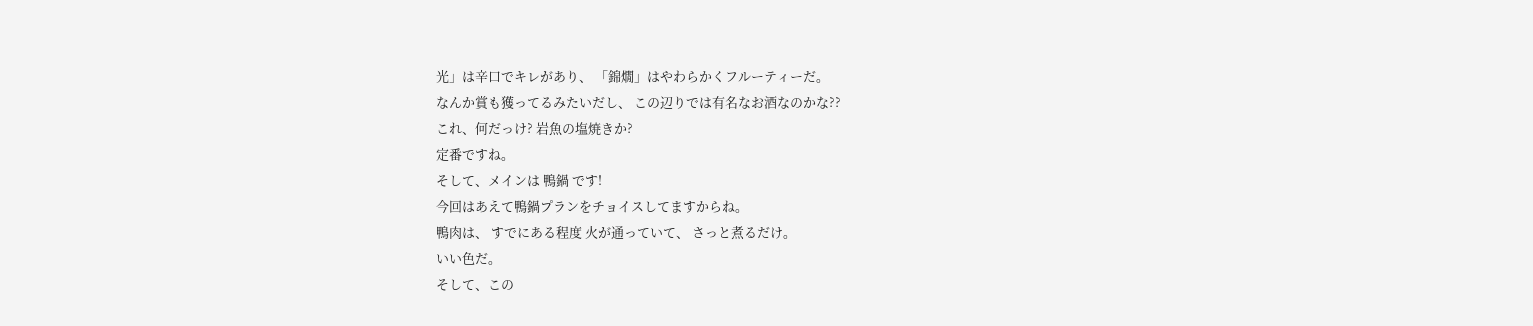光」は辛口でキレがあり、 「錦燗」はやわらかくフルーティーだ。
なんか賞も獲ってるみたいだし、 この辺りでは有名なお酒なのかな??
これ、何だっけ? 岩魚の塩焼きか?
定番ですね。
そして、メインは 鴨鍋 です!
今回はあえて鴨鍋プランをチョイスしてますからね。
鴨肉は、 すでにある程度 火が通っていて、 さっと煮るだけ。
いい色だ。
そして、この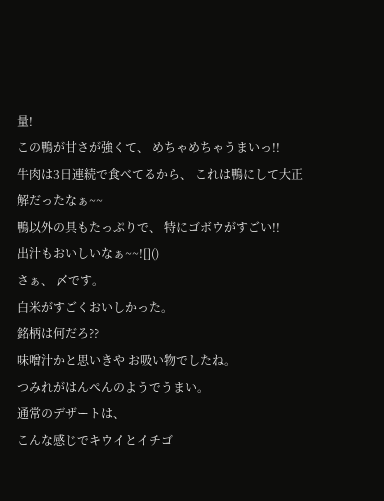量!
この鴨が甘さが強くて、 めちゃめちゃうまいっ!!
牛肉は3日連続で食べてるから、 これは鴨にして大正解だったなぁ~~
鴨以外の具もたっぷりで、 特にゴボウがすごい!!
出汁もおいしいなぁ~~![]()
さぁ、 〆です。
白米がすごくおいしかった。
銘柄は何だろ??
味噌汁かと思いきや お吸い物でしたね。
つみれがはんぺんのようでうまい。
通常のデザートは、
こんな感じでキウイとイチゴ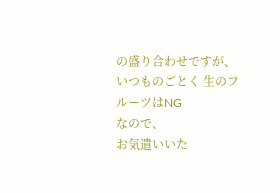の盛り合わせですが、
いつものごとく 生のフルーツはNG
なので、
お気遣いいた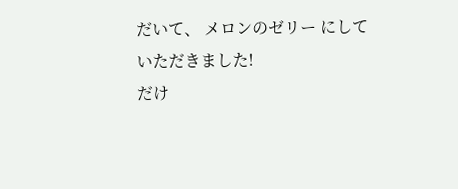だいて、 メロンのゼリー にしていただきました!
だけ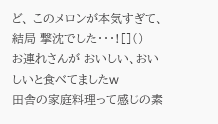ど、 このメロンが本気すぎて、 結局 撃沈でした・・・![]()
お連れさんが おいしい、おいしいと食べてましたw
田舎の家庭料理って感じの素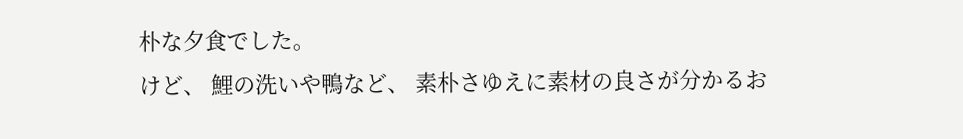朴な夕食でした。
けど、 鯉の洗いや鴨など、 素朴さゆえに素材の良さが分かるお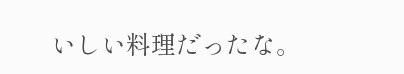いしい料理だったな。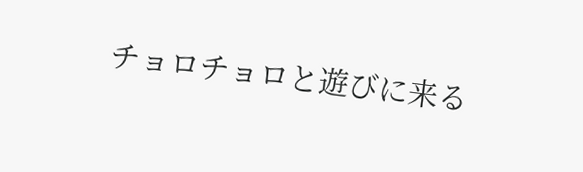チョロチョロと遊びに来る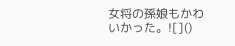女将の孫娘もかわいかった。![]()